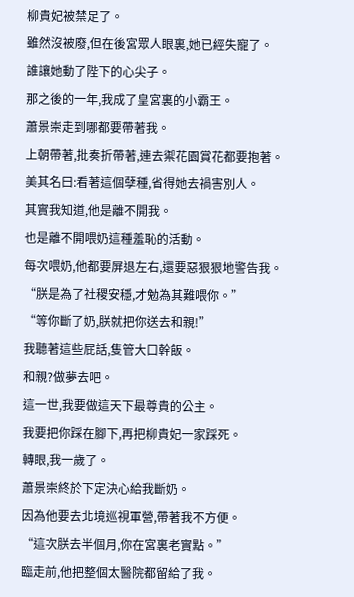柳貴妃被禁足了。
雖然沒被廢,但在後宮眾人眼裏,她已經失寵了。
誰讓她動了陛下的心尖子。
那之後的一年,我成了皇宮裏的小霸王。
蕭景崇走到哪都要帶著我。
上朝帶著,批奏折帶著,連去禦花園賞花都要抱著。
美其名曰:看著這個孽種,省得她去禍害別人。
其實我知道,他是離不開我。
也是離不開喂奶這種羞恥的活動。
每次喂奶,他都要屏退左右,還要惡狠狠地警告我。
“朕是為了社稷安穩,才勉為其難喂你。”
“等你斷了奶,朕就把你送去和親!”
我聽著這些屁話,隻管大口幹飯。
和親?做夢去吧。
這一世,我要做這天下最尊貴的公主。
我要把你踩在腳下,再把柳貴妃一家踩死。
轉眼,我一歲了。
蕭景崇終於下定決心給我斷奶。
因為他要去北境巡視軍營,帶著我不方便。
“這次朕去半個月,你在宮裏老實點。”
臨走前,他把整個太醫院都留給了我。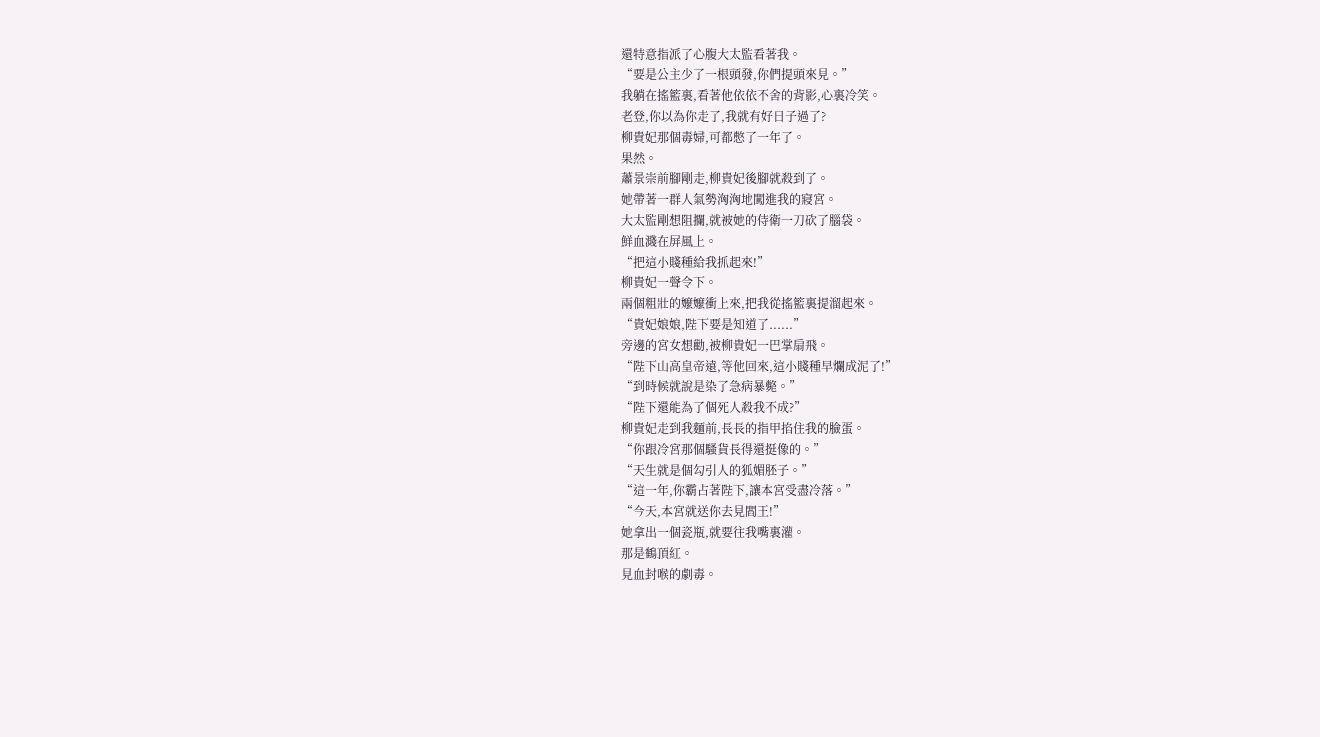還特意指派了心腹大太監看著我。
“要是公主少了一根頭發,你們提頭來見。”
我躺在搖籃裏,看著他依依不舍的背影,心裏冷笑。
老登,你以為你走了,我就有好日子過了?
柳貴妃那個毒婦,可都憋了一年了。
果然。
蕭景崇前腳剛走,柳貴妃後腳就殺到了。
她帶著一群人氣勢洶洶地闖進我的寢宮。
大太監剛想阻攔,就被她的侍衛一刀砍了腦袋。
鮮血濺在屏風上。
“把這小賤種給我抓起來!”
柳貴妃一聲令下。
兩個粗壯的嬤嬤衝上來,把我從搖籃裏提溜起來。
“貴妃娘娘,陛下要是知道了......”
旁邊的宮女想勸,被柳貴妃一巴掌扇飛。
“陛下山高皇帝遠,等他回來,這小賤種早爛成泥了!”
“到時候就說是染了急病暴斃。”
“陛下還能為了個死人殺我不成?”
柳貴妃走到我麵前,長長的指甲掐住我的臉蛋。
“你跟冷宮那個騷貨長得還挺像的。”
“天生就是個勾引人的狐媚胚子。”
“這一年,你霸占著陛下,讓本宮受盡冷落。”
“今天,本宮就送你去見閻王!”
她拿出一個瓷瓶,就要往我嘴裏灌。
那是鶴頂紅。
見血封喉的劇毒。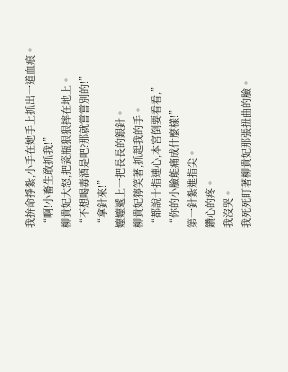我拚命掙紮,小手在她手上抓出一道血痕。
“啊!小畜生敢抓我!”
柳貴妃大怒,把瓷瓶狠狠摔在地上。
“不想喝毒酒是吧?那就嘗嘗別的!”
“拿針來!”
嬤嬤遞上一把長長的銀針。
柳貴妃獰笑著,抓起我的手。
“都說十指連心,本宮倒要看看,”
“你的小臉能痛成什麼樣!”
第一針紮進指尖。
鑽心的疼。
我沒哭。
我死死盯著柳貴妃那張扭曲的臉。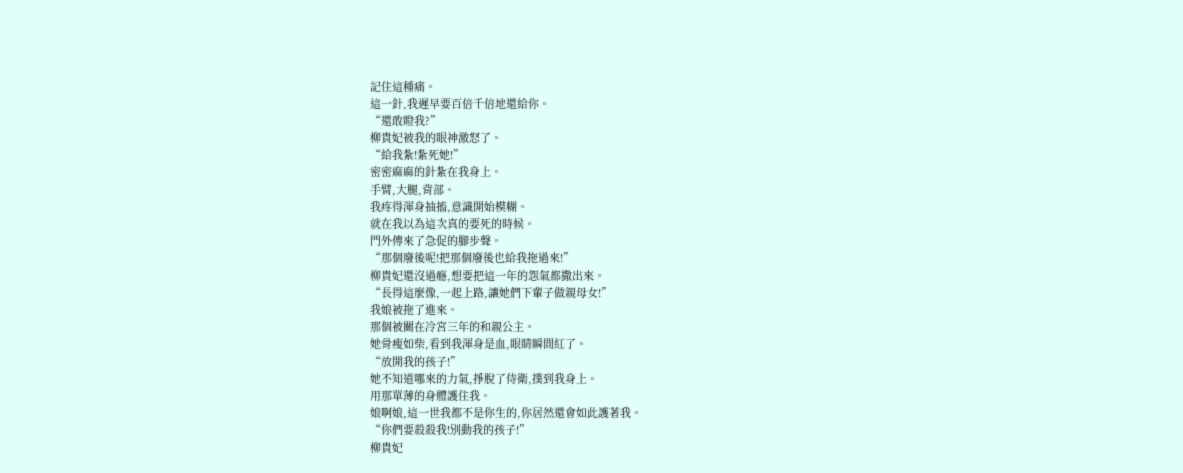記住這種痛。
這一針,我遲早要百倍千倍地還給你。
“還敢瞪我?”
柳貴妃被我的眼神激怒了。
“給我紮!紮死她!”
密密麻麻的針紮在我身上。
手臂,大腿,背部。
我疼得渾身抽搐,意識開始模糊。
就在我以為這次真的要死的時候。
門外傳來了急促的腳步聲。
“那個廢後呢!把那個廢後也給我拖過來!”
柳貴妃還沒過癮,想要把這一年的怨氣都撒出來。
“長得這麼像,一起上路,讓她們下輩子做親母女!”
我娘被拖了進來。
那個被關在冷宮三年的和親公主。
她骨瘦如柴,看到我渾身是血,眼睛瞬間紅了。
“放開我的孩子!”
她不知道哪來的力氣,掙脫了侍衛,撲到我身上。
用那單薄的身體護住我。
娘啊娘,這一世我都不是你生的,你居然還會如此護著我。
“你們要殺殺我!別動我的孩子!”
柳貴妃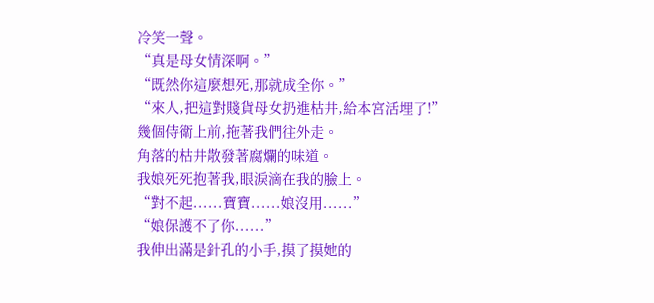冷笑一聲。
“真是母女情深啊。”
“既然你這麼想死,那就成全你。”
“來人,把這對賤貨母女扔進枯井,給本宮活埋了!”
幾個侍衛上前,拖著我們往外走。
角落的枯井散發著腐爛的味道。
我娘死死抱著我,眼淚滴在我的臉上。
“對不起......寶寶......娘沒用......”
“娘保護不了你......”
我伸出滿是針孔的小手,摸了摸她的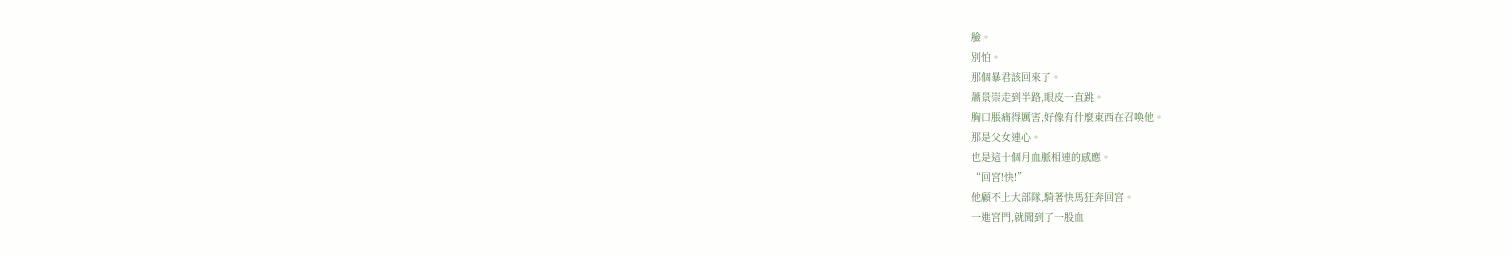臉。
別怕。
那個暴君該回來了。
蕭景崇走到半路,眼皮一直跳。
胸口脹痛得厲害,好像有什麼東西在召喚他。
那是父女連心。
也是這十個月血脈相連的感應。
“回宮!快!”
他顧不上大部隊,騎著快馬狂奔回宮。
一進宮門,就聞到了一股血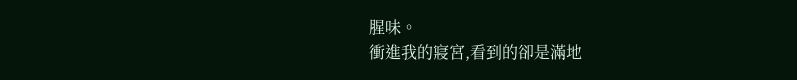腥味。
衝進我的寢宮,看到的卻是滿地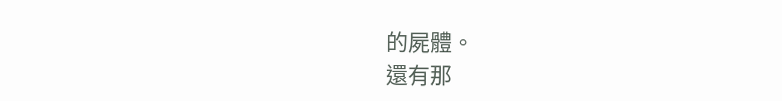的屍體。
還有那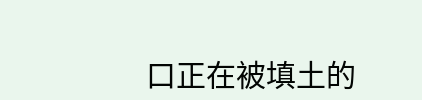口正在被填土的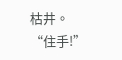枯井。
“住手!”